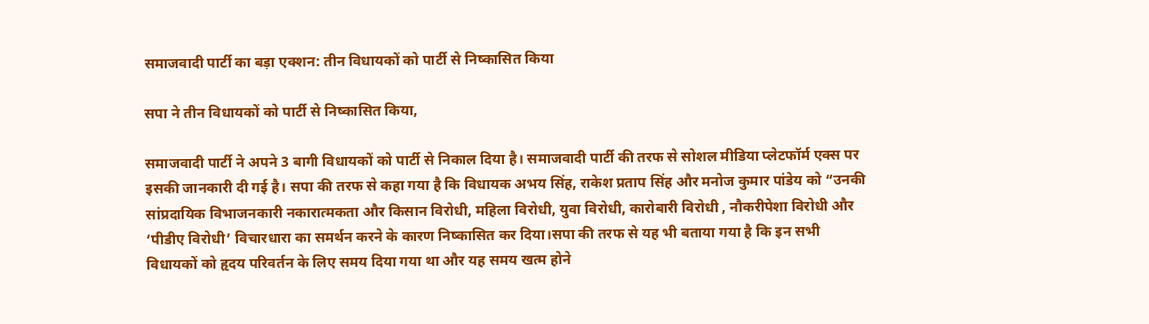समाजवादी पार्टी का बड़ा एक्शन: तीन विधायकों को पार्टी से निष्कासित किया

सपा ने तीन विधायकों को पार्टी से निष्कासित किया,

समाजवादी पार्टी ने अपने 3 बागी विधायकों को पार्टी से निकाल दिया है। समाजवादी पार्टी की तरफ से सोशल मीडिया प्लेटफॉर्म एक्स पर इसकी जानकारी दी गई है। सपा की तरफ से कहा गया है कि विधायक अभय सिंह, राकेश प्रताप सिंह और मनोज कुमार पांडेय को “उनकी सांप्रदायिक विभाजनकारी नकारात्मकता और किसान विरोधी, महिला विरोधी, युवा विरोधी, कारोबारी विरोधी , नौकरीपेशा विरोधी और ‘पीडीए विरोधी’ विचारधारा का समर्थन करने के कारण निष्कासित कर दिया।सपा की तरफ से यह भी बताया गया है कि इन सभी विधायकों को हृदय परिवर्तन के लिए समय दिया गया था और यह समय खत्म होने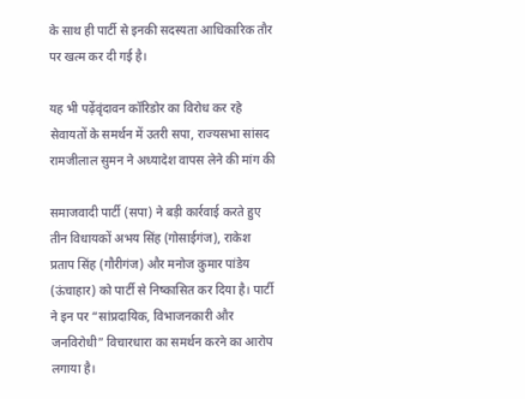के साथ ही पार्टी से इनकी सदस्यता आधिकारिक तौर पर खत्म कर दी गई है।

यह भी पढ़ेंवृंदावन कॉरिडोर का विरोध कर रहे सेवायतों के समर्थन में उतरी सपा, राज्यसभा सांसद रामजीलाल सुमन ने अध्यादेश वापस लेने की मांग की

समाजवादी पार्टी (सपा) ने बड़ी कार्रवाई करते हुए तीन विधायकों अभय सिंह (गोसाईगंज), राकेश प्रताप सिंह (गौरीगंज) और मनोज कुमार पांडेय (ऊंचाहार) को पार्टी से निष्कासित कर दिया है। पार्टी ने इन पर “सांप्रदायिक, विभाजनकारी और जनविरोधी” विचारधारा का समर्थन करने का आरोप लगाया है।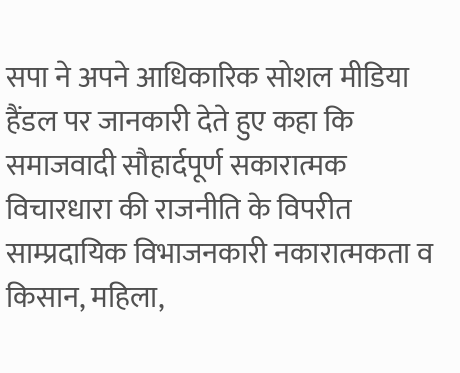सपा ने अपने आधिकारिक सोशल मीडिया हैंडल पर जानकारी देते हुए कहा कि समाजवादी सौहार्दपूर्ण सकारात्मक विचारधारा की राजनीति के विपरीत साम्प्रदायिक विभाजनकारी नकारात्मकता व किसान, महिला,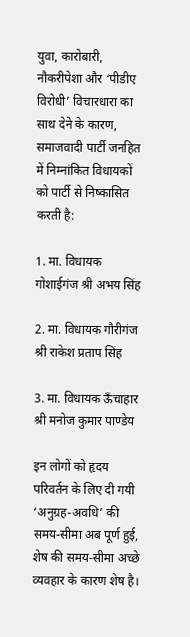युवा, कारोबारी, नौकरीपेशा और ‘पीडीए विरोधी’ विचारधारा का साथ देने के कारण, समाजवादी पार्टी जनहित में निम्नांकित विधायकों को पार्टी से निष्कासित करती है:

1. मा. विधायक गोशाईगंज श्री अभय सिंह

2. मा. विधायक गौरीगंज श्री राकेश प्रताप सिंह

3. मा. विधायक ऊँचाहार श्री मनोज कुमार पाण्डेय

इन लोगों को हृदय परिवर्तन के लिए दी गयी ‘अनुग्रह-अवधि’ की समय-सीमा अब पूर्ण हुई, शेष की समय-सीमा अच्छे व्यवहार के कारण शेष है।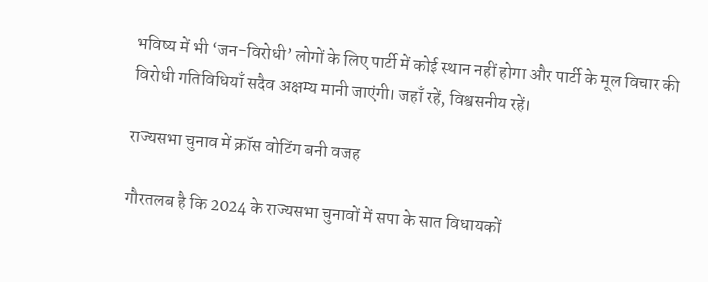भविष्य में भी ‘जन-विरोधी’ लोगों के लिए पार्टी में कोई स्थान नहीं होगा और पार्टी के मूल विचार की विरोधी गतिविधियाँ सदैव अक्षम्य मानी जाएंगी। जहाँ रहें, विश्वसनीय रहें।

राज्यसभा चुनाव में क्रॉस वोटिंग बनी वजह

गौरतलब है कि 2024 के राज्यसभा चुनावों में सपा के सात विधायकों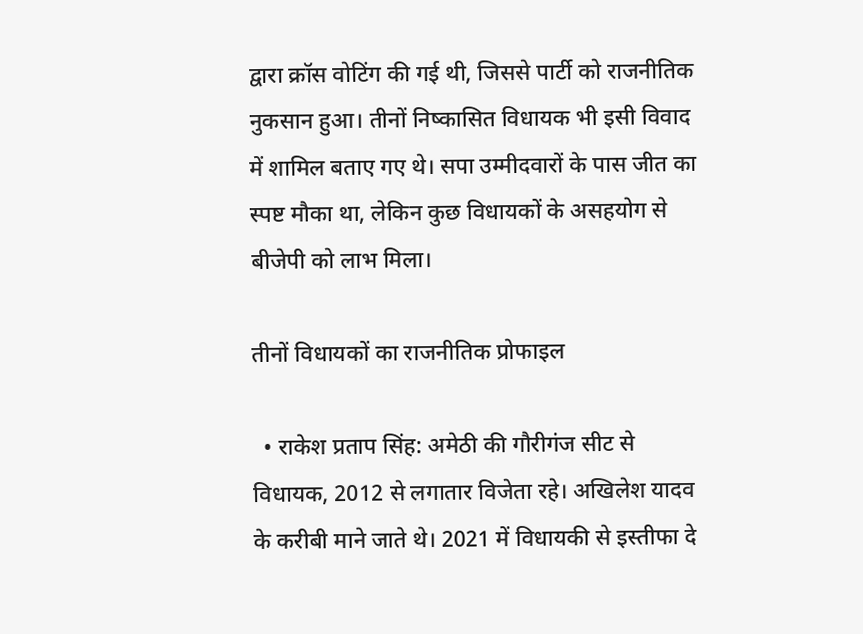द्वारा क्रॉस वोटिंग की गई थी, जिससे पार्टी को राजनीतिक नुकसान हुआ। तीनों निष्कासित विधायक भी इसी विवाद में शामिल बताए गए थे। सपा उम्मीदवारों के पास जीत का स्पष्ट मौका था, लेकिन कुछ विधायकों के असहयोग से बीजेपी को लाभ मिला।

तीनों विधायकों का राजनीतिक प्रोफाइल

  • राकेश प्रताप सिंह: अमेठी की गौरीगंज सीट से विधायक, 2012 से लगातार विजेता रहे। अखिलेश यादव के करीबी माने जाते थे। 2021 में विधायकी से इस्तीफा दे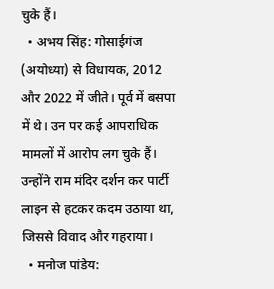चुके हैं।
  • अभय सिंह: गोसाईगंज (अयोध्या) से विधायक, 2012 और 2022 में जीते। पूर्व में बसपा में थे। उन पर कई आपराधिक मामलों में आरोप लग चुके हैं। उन्होंने राम मंदिर दर्शन कर पार्टी लाइन से हटकर कदम उठाया था, जिससे विवाद और गहराया।
  • मनोज पांडेय: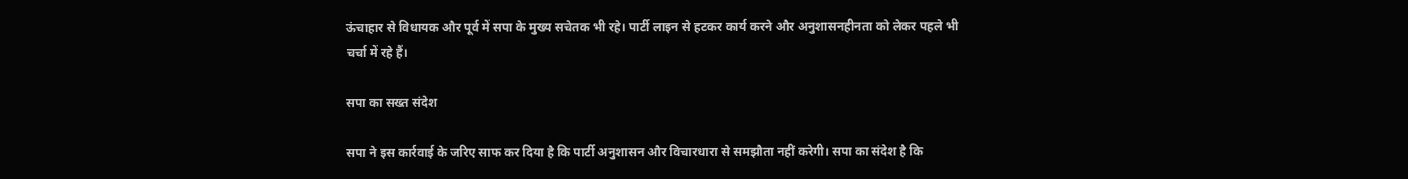ऊंचाहार से विधायक और पूर्व में सपा के मुख्य सचेतक भी रहे। पार्टी लाइन से हटकर कार्य करने और अनुशासनहीनता को लेकर पहले भी चर्चा में रहे हैं।

सपा का सख्त संदेश

सपा ने इस कार्रवाई के जरिए साफ कर दिया है कि पार्टी अनुशासन और विचारधारा से समझौता नहीं करेगी। सपा का संदेश है कि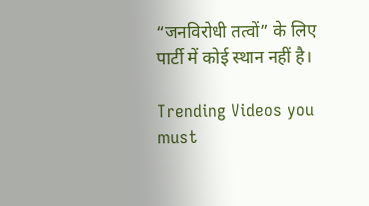“जनविरोधी तत्वों” के लिए पार्टी में कोई स्थान नहीं है।

Trending Videos you must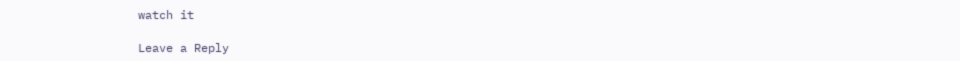watch it

Leave a Reply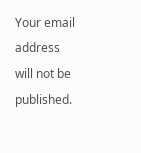Your email address will not be published.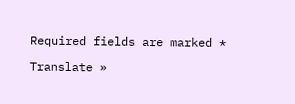Required fields are marked *

Translate »